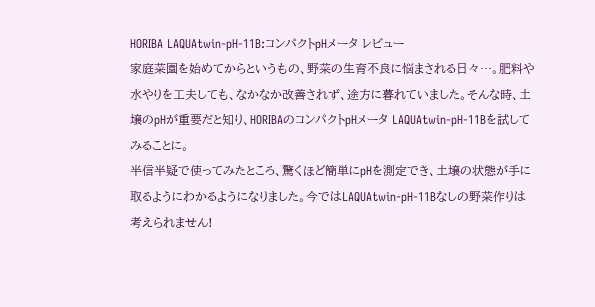HORIBA LAQUAtwin-pH-11B:コンパクトpHメータ レビュー
家庭菜園を始めてからというもの、野菜の生育不良に悩まされる日々…。肥料や水やりを工夫しても、なかなか改善されず、途方に暮れていました。そんな時、土壌のpHが重要だと知り、HORIBAのコンパクトpHメータ LAQUAtwin-pH-11Bを試してみることに。
半信半疑で使ってみたところ、驚くほど簡単にpHを測定でき、土壌の状態が手に取るようにわかるようになりました。今ではLAQUAtwin-pH-11Bなしの野菜作りは考えられません!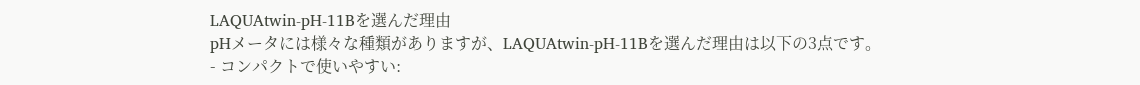LAQUAtwin-pH-11Bを選んだ理由
pHメータには様々な種類がありますが、LAQUAtwin-pH-11Bを選んだ理由は以下の3点です。
- コンパクトで使いやすい: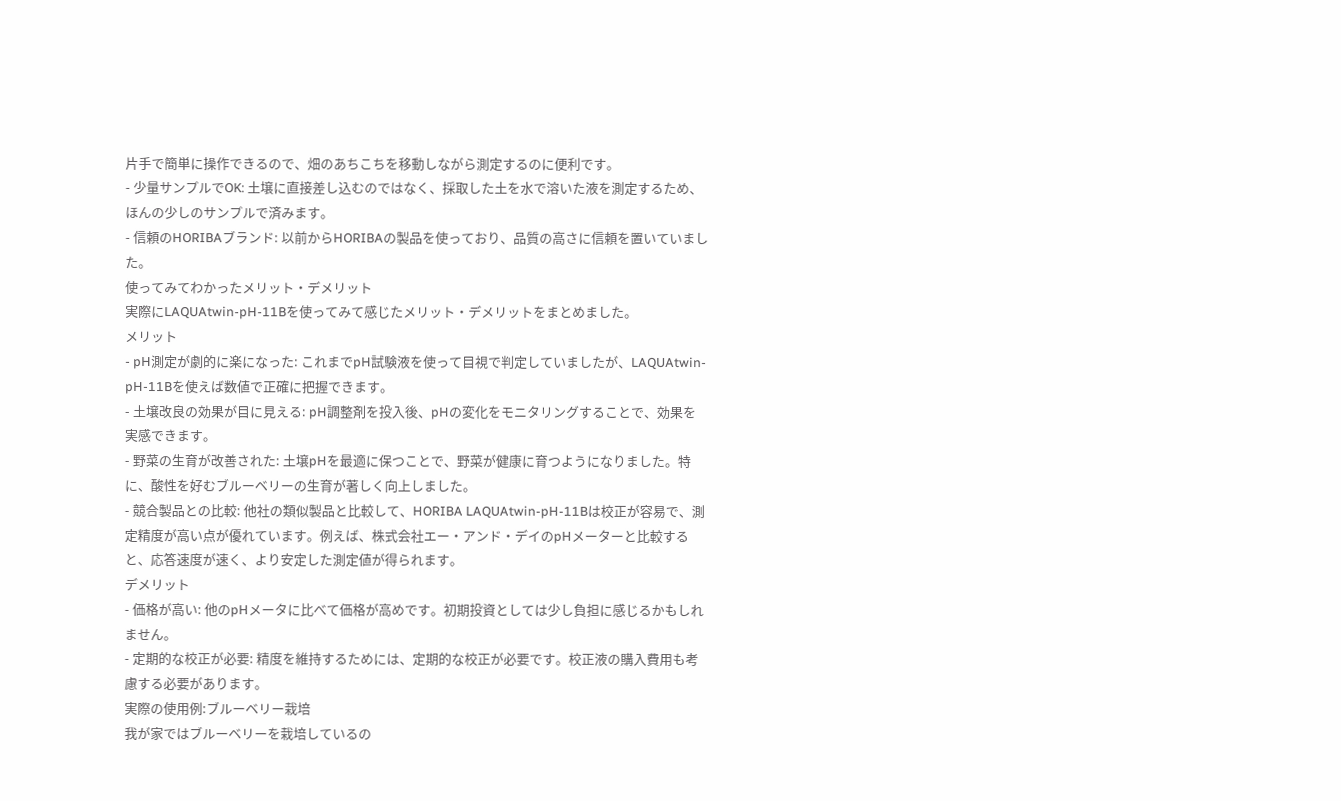片手で簡単に操作できるので、畑のあちこちを移動しながら測定するのに便利です。
- 少量サンプルでOK: 土壌に直接差し込むのではなく、採取した土を水で溶いた液を測定するため、ほんの少しのサンプルで済みます。
- 信頼のHORIBAブランド: 以前からHORIBAの製品を使っており、品質の高さに信頼を置いていました。
使ってみてわかったメリット・デメリット
実際にLAQUAtwin-pH-11Bを使ってみて感じたメリット・デメリットをまとめました。
メリット
- pH測定が劇的に楽になった: これまでpH試験液を使って目視で判定していましたが、LAQUAtwin-pH-11Bを使えば数値で正確に把握できます。
- 土壌改良の効果が目に見える: pH調整剤を投入後、pHの変化をモニタリングすることで、効果を実感できます。
- 野菜の生育が改善された: 土壌pHを最適に保つことで、野菜が健康に育つようになりました。特に、酸性を好むブルーベリーの生育が著しく向上しました。
- 競合製品との比較: 他社の類似製品と比較して、HORIBA LAQUAtwin-pH-11Bは校正が容易で、測定精度が高い点が優れています。例えば、株式会社エー・アンド・デイのpHメーターと比較すると、応答速度が速く、より安定した測定値が得られます。
デメリット
- 価格が高い: 他のpHメータに比べて価格が高めです。初期投資としては少し負担に感じるかもしれません。
- 定期的な校正が必要: 精度を維持するためには、定期的な校正が必要です。校正液の購入費用も考慮する必要があります。
実際の使用例:ブルーベリー栽培
我が家ではブルーベリーを栽培しているの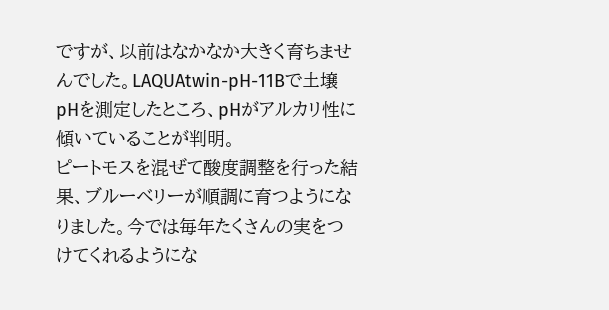ですが、以前はなかなか大きく育ちませんでした。LAQUAtwin-pH-11Bで土壌pHを測定したところ、pHがアルカリ性に傾いていることが判明。
ピートモスを混ぜて酸度調整を行った結果、ブルーベリーが順調に育つようになりました。今では毎年たくさんの実をつけてくれるようにな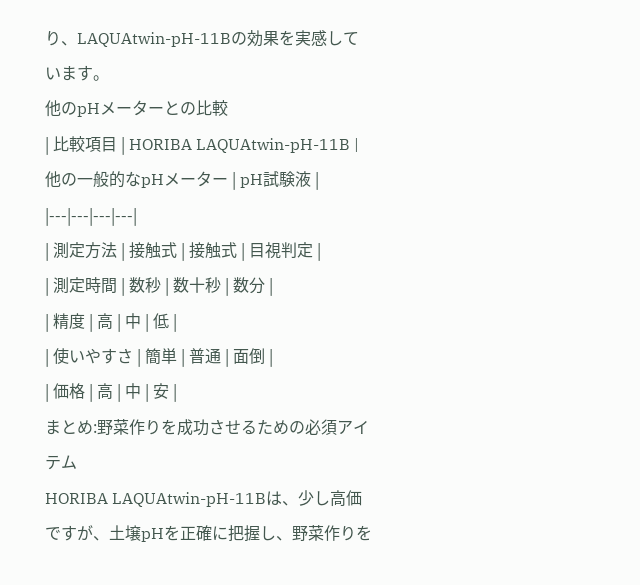り、LAQUAtwin-pH-11Bの効果を実感しています。
他のpHメーターとの比較
| 比較項目 | HORIBA LAQUAtwin-pH-11B | 他の一般的なpHメーター | pH試験液 |
|---|---|---|---|
| 測定方法 | 接触式 | 接触式 | 目視判定 |
| 測定時間 | 数秒 | 数十秒 | 数分 |
| 精度 | 高 | 中 | 低 |
| 使いやすさ | 簡単 | 普通 | 面倒 |
| 価格 | 高 | 中 | 安 |
まとめ:野菜作りを成功させるための必須アイテム
HORIBA LAQUAtwin-pH-11Bは、少し高価ですが、土壌pHを正確に把握し、野菜作りを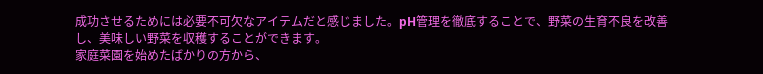成功させるためには必要不可欠なアイテムだと感じました。pH管理を徹底することで、野菜の生育不良を改善し、美味しい野菜を収穫することができます。
家庭菜園を始めたばかりの方から、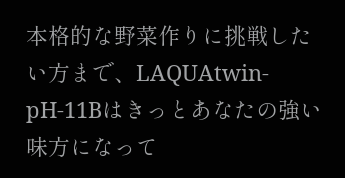本格的な野菜作りに挑戦したい方まで、LAQUAtwin-pH-11Bはきっとあなたの強い味方になって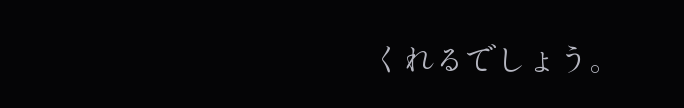くれるでしょう。